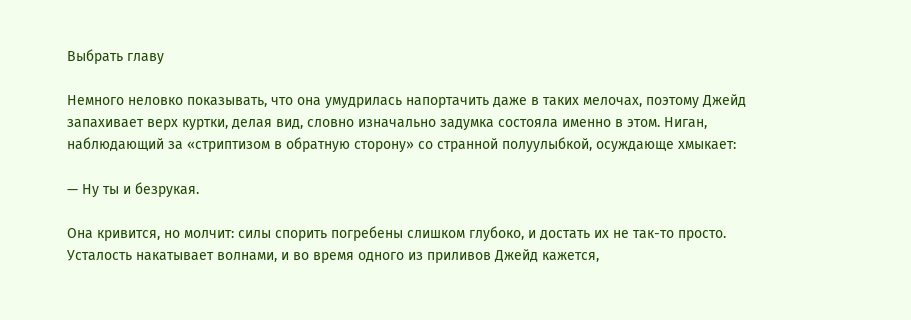Выбрать главу

Немного неловко показывать, что она умудрилась напортачить даже в таких мелочах, поэтому Джейд запахивает верх куртки, делая вид, словно изначально задумка состояла именно в этом. Ниган, наблюдающий за «стриптизом в обратную сторону» со странной полуулыбкой, осуждающе хмыкает:

— Ну ты и безрукая.

Она кривится, но молчит: силы спорить погребены слишком глубоко, и достать их не так-то просто. Усталость накатывает волнами, и во время одного из приливов Джейд кажется,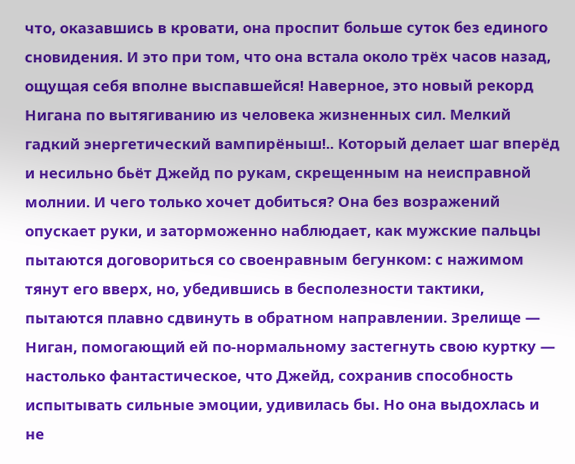что, оказавшись в кровати, она проспит больше суток без единого сновидения. И это при том, что она встала около трёх часов назад, ощущая себя вполне выспавшейся! Наверное, это новый рекорд Нигана по вытягиванию из человека жизненных сил. Мелкий гадкий энергетический вампирёныш!.. Который делает шаг вперёд и несильно бьёт Джейд по рукам, скрещенным на неисправной молнии. И чего только хочет добиться? Она без возражений опускает руки, и заторможенно наблюдает, как мужские пальцы пытаются договориться со своенравным бегунком: с нажимом тянут его вверх, но, убедившись в бесполезности тактики, пытаются плавно сдвинуть в обратном направлении. Зрелище — Ниган, помогающий ей по-нормальному застегнуть свою куртку — настолько фантастическое, что Джейд, сохранив способность испытывать сильные эмоции, удивилась бы. Но она выдохлась и не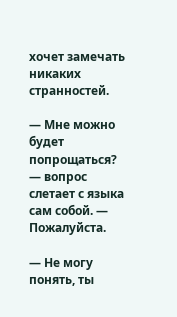хочет замечать никаких странностей.

— Мне можно будет попрощаться? — вопрос слетает с языка сам собой. — Пожалуйста.

— Не могу понять, ты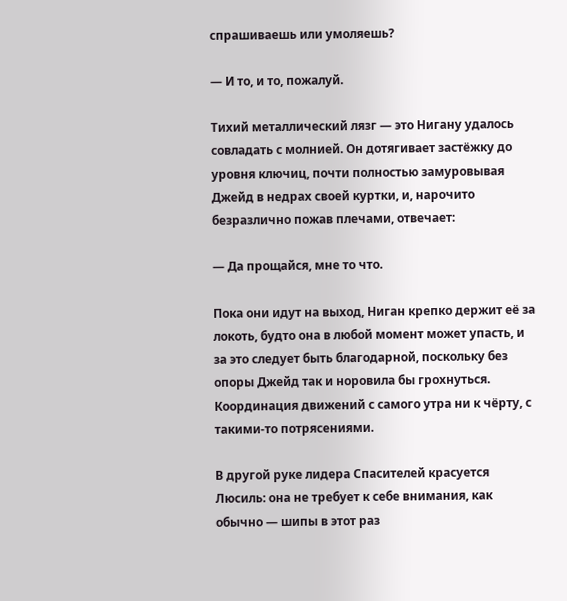спрашиваешь или умоляешь?

— И то, и то, пожалуй.

Тихий металлический лязг — это Нигану удалось совладать с молнией. Он дотягивает застёжку до уровня ключиц, почти полностью замуровывая Джейд в недрах своей куртки, и, нарочито безразлично пожав плечами, отвечает:

— Да прощайся, мне то что.

Пока они идут на выход, Ниган крепко держит её за локоть, будто она в любой момент может упасть, и за это следует быть благодарной, поскольку без опоры Джейд так и норовила бы грохнуться. Координация движений с самого утра ни к чёрту, с такими-то потрясениями.

В другой руке лидера Спасителей красуется Люсиль: она не требует к себе внимания, как обычно — шипы в этот раз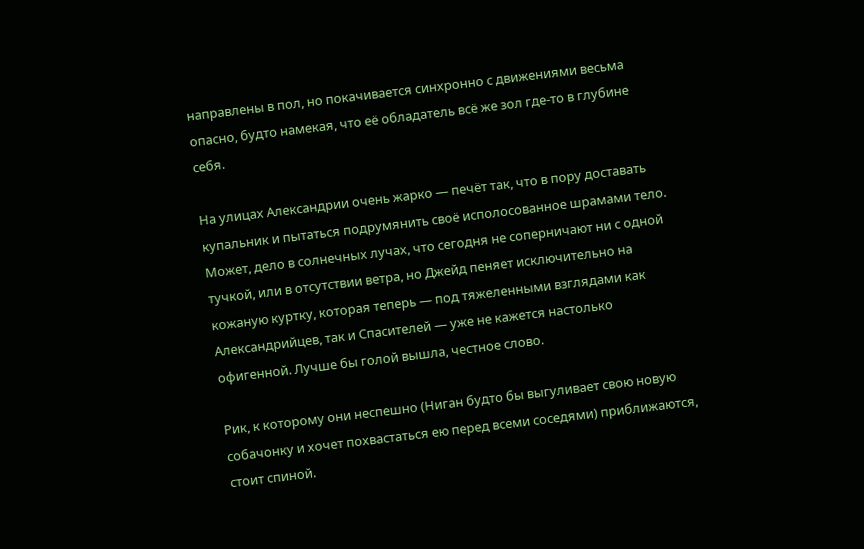направлены в пол, но покачивается синхронно с движениями весьма опасно, будто намекая, что её обладатель всё же зол где-то в глубине себя.

На улицах Александрии очень жарко — печёт так, что в пору доставать купальник и пытаться подрумянить своё исполосованное шрамами тело. Может, дело в солнечных лучах, что сегодня не соперничают ни с одной тучкой, или в отсутствии ветра, но Джейд пеняет исключительно на кожаную куртку, которая теперь — под тяжеленными взглядами как Александрийцев, так и Спасителей — уже не кажется настолько офигенной. Лучше бы голой вышла, честное слово.

Рик, к которому они неспешно (Ниган будто бы выгуливает свою новую собачонку и хочет похвастаться ею перед всеми соседями) приближаются, стоит спиной.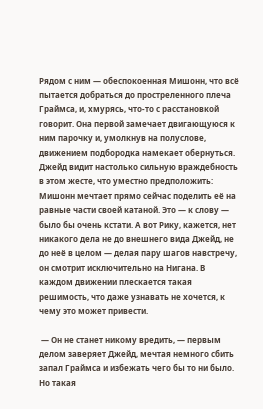Рядом с ним — обеспокоенная Мишонн, что всё пытается добраться до простреленного плеча Граймса, и, хмурясь, что-то с расстановкой говорит. Она первой замечает двигающуюся к ним парочку и, умолкнув на полуслове, движением подбородка намекает обернуться. Джейд видит настолько сильную враждебность в этом жесте, что уместно предположить: Мишонн мечтает прямо сейчас поделить её на равные части своей катаной. Это — к слову — было бы очень кстати. А вот Рику, кажется, нет никакого дела не до внешнего вида Джейд, не до неё в целом — делая пару шагов навстречу, он смотрит исключительно на Нигана. В каждом движении плескается такая решимость, что даже узнавать не хочется, к чему это может привести.

 — Он не станет никому вредить, — первым делом заверяет Джейд, мечтая немного сбить запал Граймса и избежать чего бы то ни было. Но такая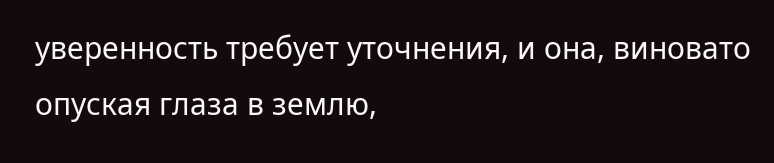уверенность требует уточнения, и она, виновато опуская глаза в землю,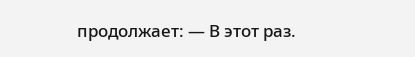продолжает: — В этот раз.